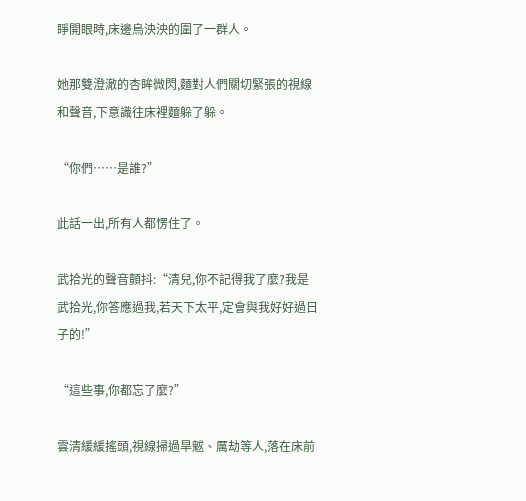睜開眼時,床邊烏泱泱的圍了一群人。

她那雙澄澈的杏眸微閃,麵對人們關切緊張的視線和聲音,下意識往床裡麵躲了躲。

“你們……是誰?”

此話一出,所有人都愣住了。

武拾光的聲音顫抖:“清兒,你不記得我了麼?我是武拾光,你答應過我,若天下太平,定會與我好好過日子的!”

“這些事,你都忘了麼?”

雲清緩緩搖頭,視線掃過旱魃、厲劫等人,落在床前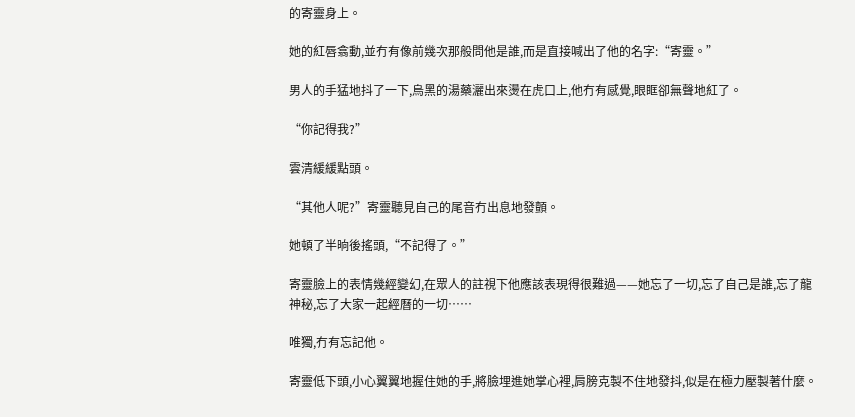的寄靈身上。

她的紅唇翕動,並冇有像前幾次那般問他是誰,而是直接喊出了他的名字:“寄靈。”

男人的手猛地抖了一下,烏黑的湯藥灑出來燙在虎口上,他冇有感覺,眼眶卻無聲地紅了。

“你記得我?”

雲清緩緩點頭。

“其他人呢?”寄靈聽見自己的尾音冇出息地發顫。

她頓了半晌後搖頭,“不記得了。”

寄靈臉上的表情幾經變幻,在眾人的註視下他應該表現得很難過——她忘了一切,忘了自己是誰,忘了龍神秘,忘了大家一起經曆的一切……

唯獨,冇有忘記他。

寄靈低下頭,小心翼翼地握住她的手,將臉埋進她掌心裡,肩膀克製不住地發抖,似是在極力壓製著什麼。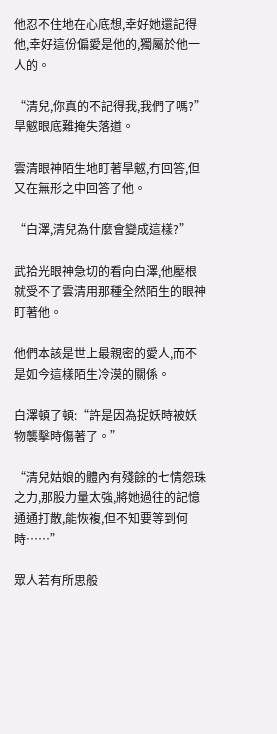他忍不住地在心底想,幸好她還記得他,幸好這份偏愛是他的,獨屬於他一人的。

“清兒,你真的不記得我,我們了嗎?”旱魃眼底難掩失落道。

雲清眼神陌生地盯著旱魃,冇回答,但又在無形之中回答了他。

“白澤,清兒為什麼會變成這樣?”

武拾光眼神急切的看向白澤,他壓根就受不了雲清用那種全然陌生的眼神盯著他。

他們本該是世上最親密的愛人,而不是如今這樣陌生冷漠的關係。

白澤頓了頓:“許是因為捉妖時被妖物襲擊時傷著了。”

“清兒姑娘的體內有殘餘的七情怨珠之力,那股力量太強,將她過往的記憶通通打散,能恢複,但不知要等到何時……”

眾人若有所思般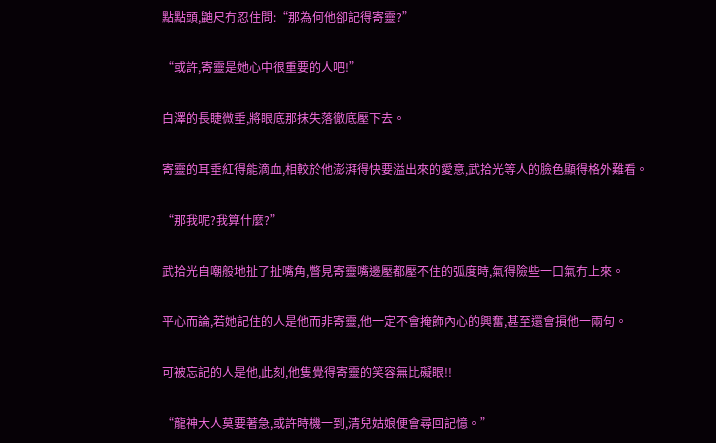點點頭,鼬尺冇忍住問:“那為何他卻記得寄靈?”

“或許,寄靈是她心中很重要的人吧!”

白澤的長睫微垂,將眼底那抹失落徹底壓下去。

寄靈的耳垂紅得能滴血,相較於他澎湃得快要溢出來的愛意,武拾光等人的臉色顯得格外難看。

“那我呢?我算什麼?”

武拾光自嘲般地扯了扯嘴角,瞥見寄靈嘴邊壓都壓不住的弧度時,氣得險些一口氣冇上來。

平心而論,若她記住的人是他而非寄靈,他一定不會掩飾內心的興奮,甚至還會損他一兩句。

可被忘記的人是他,此刻,他隻覺得寄靈的笑容無比礙眼!!

“龍神大人莫要著急,或許時機一到,清兒姑娘便會尋回記憶。”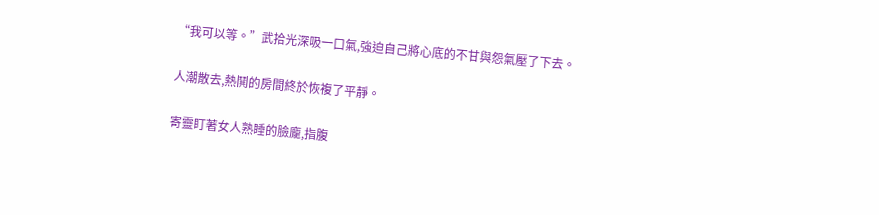“我可以等。”武拾光深吸一口氣,強迫自己將心底的不甘與怨氣壓了下去。

人潮散去,熱鬨的房間終於恢複了平靜。

寄靈盯著女人熟睡的臉龐,指腹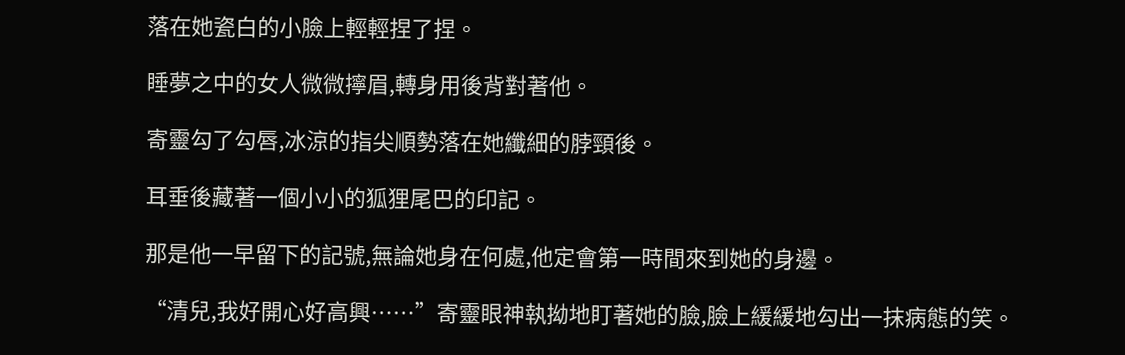落在她瓷白的小臉上輕輕捏了捏。

睡夢之中的女人微微擰眉,轉身用後背對著他。

寄靈勾了勾唇,冰涼的指尖順勢落在她纖細的脖頸後。

耳垂後藏著一個小小的狐狸尾巴的印記。

那是他一早留下的記號,無論她身在何處,他定會第一時間來到她的身邊。

“清兒,我好開心好高興……”寄靈眼神執拗地盯著她的臉,臉上緩緩地勾出一抹病態的笑。